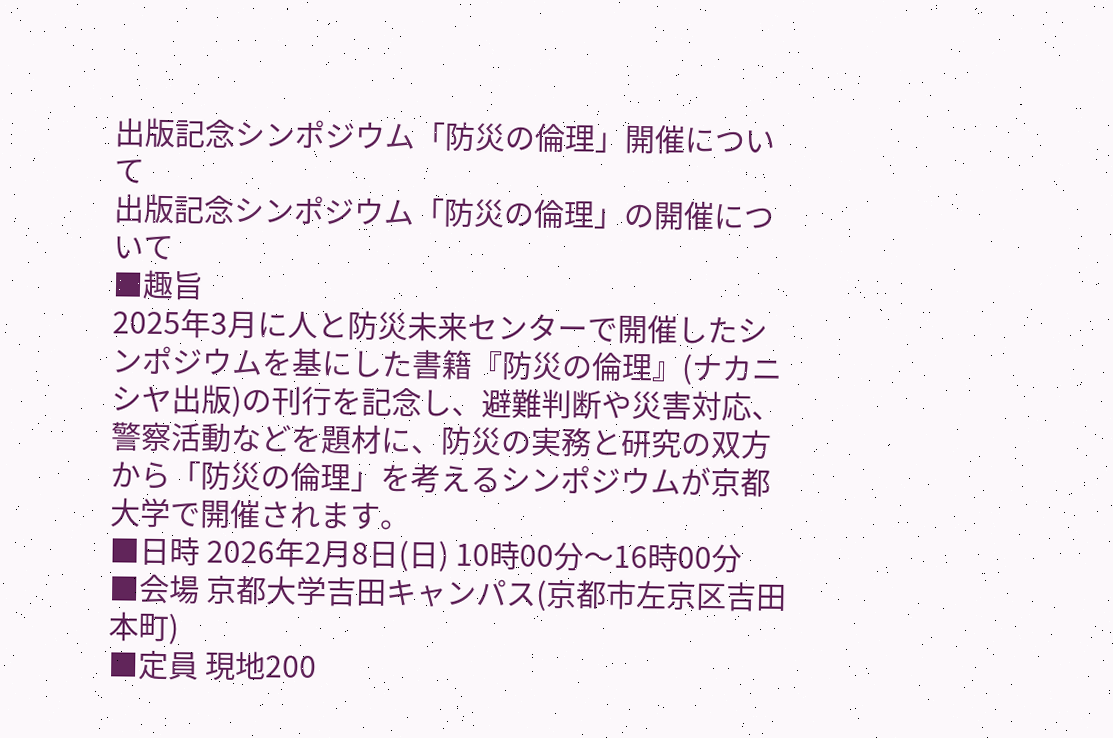出版記念シンポジウム「防災の倫理」開催について
出版記念シンポジウム「防災の倫理」の開催について
■趣旨
2025年3月に人と防災未来センターで開催したシンポジウムを基にした書籍『防災の倫理』(ナカニシヤ出版)の刊行を記念し、避難判断や災害対応、警察活動などを題材に、防災の実務と研究の双方から「防災の倫理」を考えるシンポジウムが京都大学で開催されます。
■日時 2026年2月8日(日) 10時00分〜16時00分
■会場 京都大学吉田キャンパス(京都市左京区吉田本町)
■定員 現地200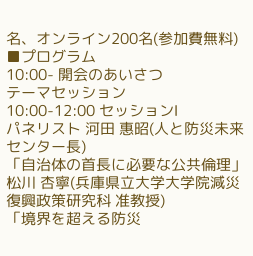名、オンライン200名(参加費無料)
■プログラム
10:00- 開会のあいさつ
テーマセッション
10:00-12:00 セッションⅠ
パネリスト 河田 惠昭(人と防災未来センター長)
「自治体の首長に必要な公共倫理」
松川 杏寧(兵庫県立大学大学院減災復興政策研究科 准教授)
「境界を超える防災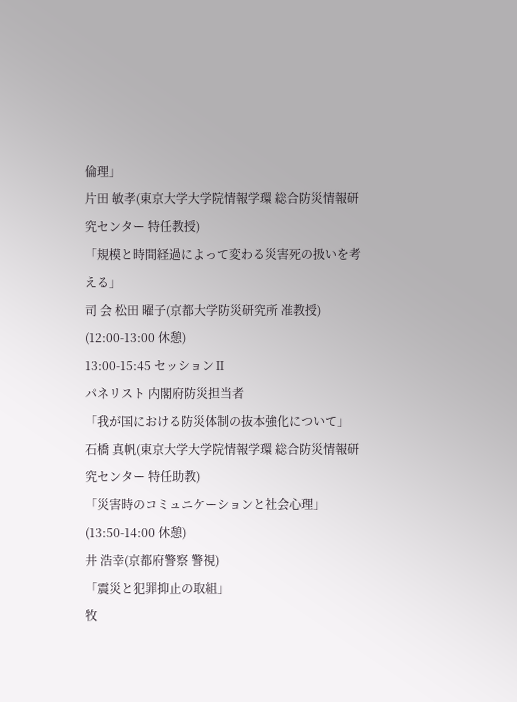倫理」
片田 敏孝(東京大学大学院情報学環 総合防災情報研究センター 特任教授)
「規模と時間経過によって変わる災害死の扱いを考える」
司 会 松田 曜子(京都大学防災研究所 准教授)
(12:00-13:00 休憩)
13:00-15:45 セッションⅡ
パネリスト 内閣府防災担当者
「我が国における防災体制の抜本強化について」
石橋 真帆(東京大学大学院情報学環 総合防災情報研究センター 特任助教)
「災害時のコミュニケーションと社会心理」
(13:50-14:00 休憩)
井 浩幸(京都府警察 警視)
「震災と犯罪抑止の取組」
牧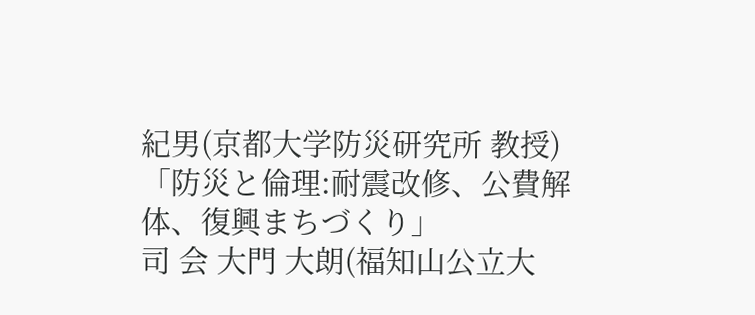紀男(京都大学防災研究所 教授)
「防災と倫理:耐震改修、公費解体、復興まちづくり」
司 会 大門 大朗(福知山公立大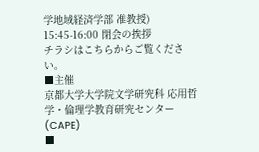学地域経済学部 准教授)
15:45-16:00 閉会の挨拶
チラシはこちらからご覧ください。
■主催
京都大学大学院文学研究科 応用哲学・倫理学教育研究センター(CAPE)
■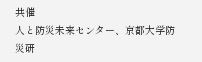共催
人と防災未来センター、京都大学防災研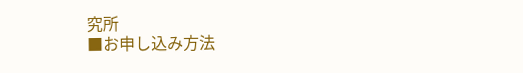究所
■お申し込み方法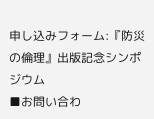申し込みフォーム:『防災の倫理』出版記念シンポジウム
■お問い合わ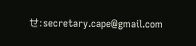せ:secretary.cape@gmail.com